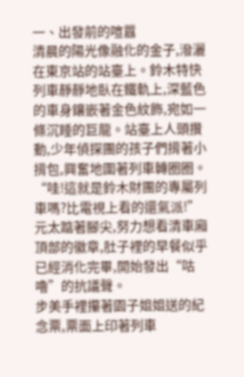一、出發前的喧囂
清晨的陽光像融化的金子,潑灑在東京站的站臺上。鈴木特快列車靜靜地臥在鐵軌上,深藍色的車身鑲嵌著金色紋飾,宛如一條沉睡的巨龍。站臺上人頭攢動,少年偵探團的孩子們揹著小揹包,興奮地圍著列車轉圈圈。
“哇!這就是鈴木財團的專屬列車嗎?比電視上看的還氣派!”元太踮著腳尖,努力想看清車廂頂部的徽章,肚子裡的早餐似乎已經消化完畢,開始發出“咕嚕”的抗議聲。
步美手裡攥著園子姐姐送的紀念票,票面上印著列車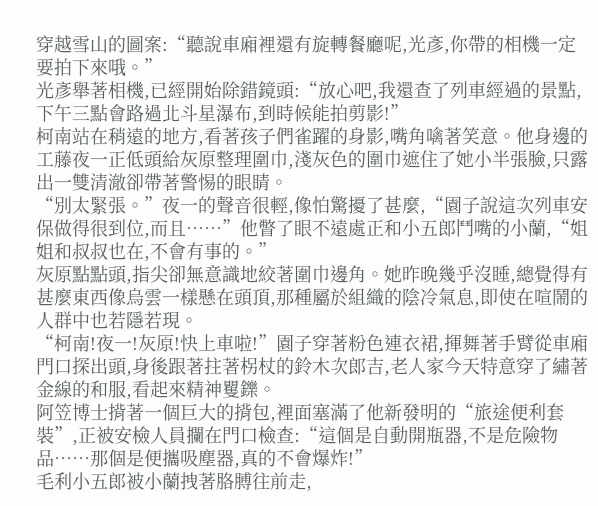穿越雪山的圖案:“聽說車廂裡還有旋轉餐廳呢,光彥,你帶的相機一定要拍下來哦。”
光彥舉著相機,已經開始除錯鏡頭:“放心吧,我還查了列車經過的景點,下午三點會路過北斗星瀑布,到時候能拍剪影!”
柯南站在稍遠的地方,看著孩子們雀躍的身影,嘴角噙著笑意。他身邊的工藤夜一正低頭給灰原整理圍巾,淺灰色的圍巾遮住了她小半張臉,只露出一雙清澈卻帶著警惕的眼睛。
“別太緊張。”夜一的聲音很輕,像怕驚擾了甚麼,“園子說這次列車安保做得很到位,而且……”他瞥了眼不遠處正和小五郎鬥嘴的小蘭,“姐姐和叔叔也在,不會有事的。”
灰原點點頭,指尖卻無意識地絞著圍巾邊角。她昨晚幾乎沒睡,總覺得有甚麼東西像烏雲一樣懸在頭頂,那種屬於組織的陰冷氣息,即使在喧鬧的人群中也若隱若現。
“柯南!夜一!灰原!快上車啦!”園子穿著粉色連衣裙,揮舞著手臂從車廂門口探出頭,身後跟著拄著柺杖的鈴木次郎吉,老人家今天特意穿了繡著金線的和服,看起來精神矍鑠。
阿笠博士揹著一個巨大的揹包,裡面塞滿了他新發明的“旅途便利套裝”,正被安檢人員攔在門口檢查:“這個是自動開瓶器,不是危險物品……那個是便攜吸塵器,真的不會爆炸!”
毛利小五郎被小蘭拽著胳膊往前走,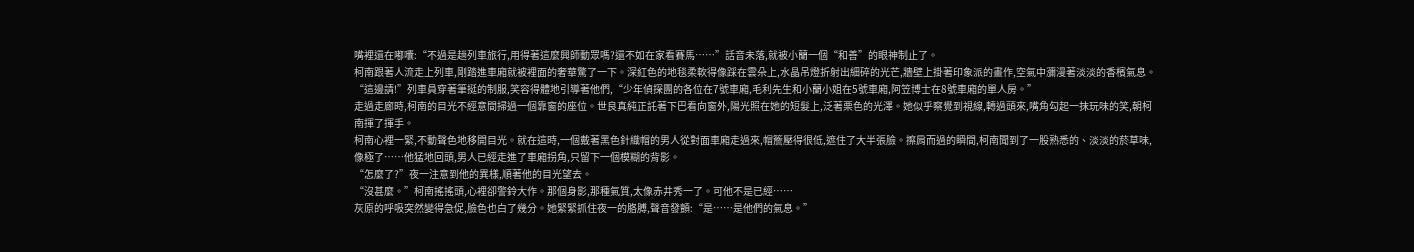嘴裡還在嘟囔:“不過是趟列車旅行,用得著這麼興師動眾嗎?還不如在家看賽馬……”話音未落,就被小蘭一個“和善”的眼神制止了。
柯南跟著人流走上列車,剛踏進車廂就被裡面的奢華驚了一下。深紅色的地毯柔軟得像踩在雲朵上,水晶吊燈折射出細碎的光芒,牆壁上掛著印象派的畫作,空氣中瀰漫著淡淡的香檳氣息。
“這邊請!”列車員穿著筆挺的制服,笑容得體地引導著他們,“少年偵探團的各位在7號車廂,毛利先生和小蘭小姐在5號車廂,阿笠博士在8號車廂的單人房。”
走過走廊時,柯南的目光不經意間掃過一個靠窗的座位。世良真純正託著下巴看向窗外,陽光照在她的短髮上,泛著栗色的光澤。她似乎察覺到視線,轉過頭來,嘴角勾起一抹玩味的笑,朝柯南揮了揮手。
柯南心裡一緊,不動聲色地移開目光。就在這時,一個戴著黑色針織帽的男人從對面車廂走過來,帽簷壓得很低,遮住了大半張臉。擦肩而過的瞬間,柯南聞到了一股熟悉的、淡淡的菸草味,像極了……他猛地回頭,男人已經走進了車廂拐角,只留下一個模糊的背影。
“怎麼了?”夜一注意到他的異樣,順著他的目光望去。
“沒甚麼。”柯南搖搖頭,心裡卻警鈴大作。那個身影,那種氣質,太像赤井秀一了。可他不是已經……
灰原的呼吸突然變得急促,臉色也白了幾分。她緊緊抓住夜一的胳膊,聲音發顫:“是……是他們的氣息。”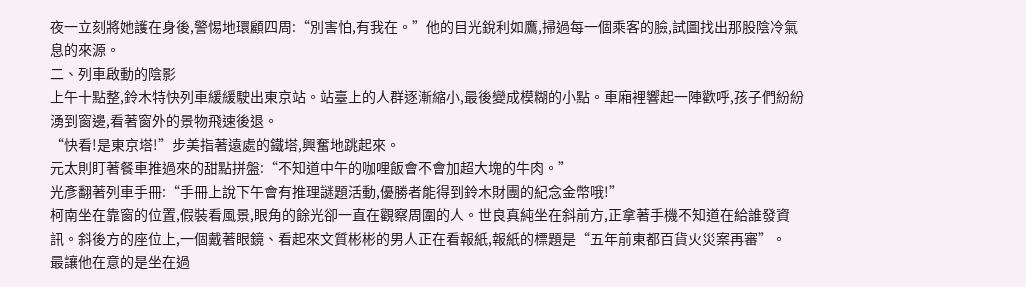夜一立刻將她護在身後,警惕地環顧四周:“別害怕,有我在。”他的目光銳利如鷹,掃過每一個乘客的臉,試圖找出那股陰冷氣息的來源。
二、列車啟動的陰影
上午十點整,鈴木特快列車緩緩駛出東京站。站臺上的人群逐漸縮小,最後變成模糊的小點。車廂裡響起一陣歡呼,孩子們紛紛湧到窗邊,看著窗外的景物飛速後退。
“快看!是東京塔!”步美指著遠處的鐵塔,興奮地跳起來。
元太則盯著餐車推過來的甜點拼盤:“不知道中午的咖哩飯會不會加超大塊的牛肉。”
光彥翻著列車手冊:“手冊上說下午會有推理謎題活動,優勝者能得到鈴木財團的紀念金幣哦!”
柯南坐在靠窗的位置,假裝看風景,眼角的餘光卻一直在觀察周圍的人。世良真純坐在斜前方,正拿著手機不知道在給誰發資訊。斜後方的座位上,一個戴著眼鏡、看起來文質彬彬的男人正在看報紙,報紙的標題是“五年前東都百貨火災案再審”。
最讓他在意的是坐在過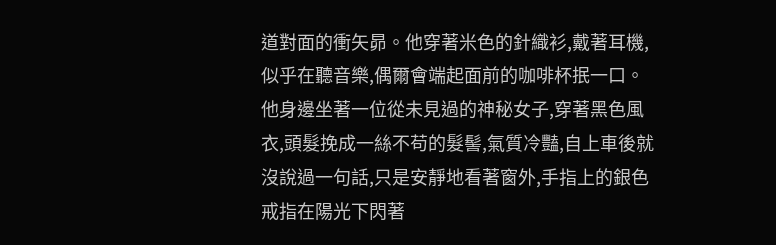道對面的衝矢昴。他穿著米色的針織衫,戴著耳機,似乎在聽音樂,偶爾會端起面前的咖啡杯抿一口。他身邊坐著一位從未見過的神秘女子,穿著黑色風衣,頭髮挽成一絲不苟的髮髻,氣質冷豔,自上車後就沒說過一句話,只是安靜地看著窗外,手指上的銀色戒指在陽光下閃著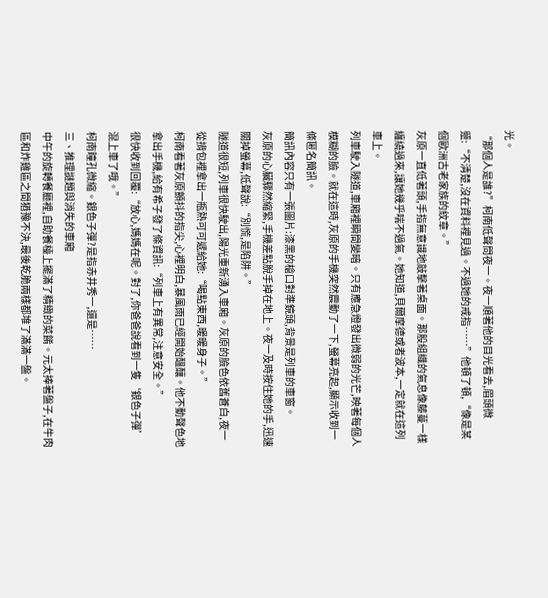光。
“那個人是誰?”柯南低聲問夜一。夜一順著他的目光看去,眉頭微蹙:“不清楚,沒在資料裡見過。不過她的戒指……”他頓了頓,“像是某個歐洲古老家族的紋章。”
灰原一直低著頭,手指無意識地敲擊著桌面。那股組織的氣息像藤蔓一樣纏繞過來,讓她幾乎喘不過氣。她知道,貝爾摩德或者波本,一定就在這列車上。
列車駛入隧道,車廂裡瞬間變暗。只有應急燈發出微弱的光芒,映著每個人模糊的臉。就在這時,灰原的手機突然震動了一下,螢幕亮起,顯示收到一條匿名簡訊。
簡訊內容只有一張圖片:漆黑的槍口對準鏡頭,背景是列車的車窗。
灰原的心臟驟然縮緊,手機差點脫手掉在地上。夜一及時按住她的手,迅速關掉螢幕,低聲說:“別慌,是陷阱。”
隧道很短,列車很快駛出,陽光重新湧入車廂。灰原的臉色依舊蒼白,夜一從揹包裡拿出一瓶熱可可遞給她:“喝點東西,暖暖身子。”
柯南看著灰原顫抖的指尖,心裡明白,暴風雨已經開始醞釀。他不動聲色地拿出手機,給有希子發了條資訊:“列車上有異常,注意安全。”
很快收到回覆:“放心,媽媽在呢。對了,你爸爸說看到一隻‘銀色子彈’混上車了哦。”
柯南瞳孔微縮。銀色子彈?是指赤井秀一,還是……
三、推理謎題與消失的車廂
中午的旋轉餐廳裡,自助餐檯上擺滿了精緻的菜餚。元太捧著盤子,在牛肉區和炸雞區之間猶豫不決,最後乾脆兩樣都堆了滿滿一盤。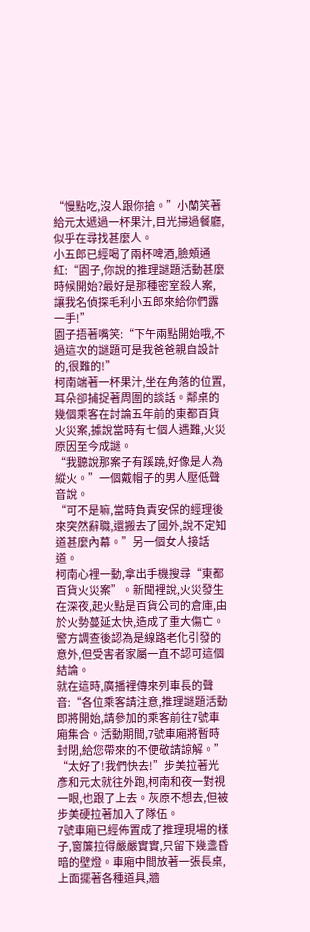“慢點吃,沒人跟你搶。”小蘭笑著給元太遞過一杯果汁,目光掃過餐廳,似乎在尋找甚麼人。
小五郎已經喝了兩杯啤酒,臉頰通紅:“園子,你說的推理謎題活動甚麼時候開始?最好是那種密室殺人案,讓我名偵探毛利小五郎來給你們露一手!”
園子捂著嘴笑:“下午兩點開始哦,不過這次的謎題可是我爸爸親自設計的,很難的!”
柯南端著一杯果汁,坐在角落的位置,耳朵卻捕捉著周圍的談話。鄰桌的幾個乘客在討論五年前的東都百貨火災案,據說當時有七個人遇難,火災原因至今成謎。
“我聽說那案子有蹊蹺,好像是人為縱火。”一個戴帽子的男人壓低聲音說。
“可不是嘛,當時負責安保的經理後來突然辭職,還搬去了國外,說不定知道甚麼內幕。”另一個女人接話道。
柯南心裡一動,拿出手機搜尋“東都百貨火災案”。新聞裡說,火災發生在深夜,起火點是百貨公司的倉庫,由於火勢蔓延太快,造成了重大傷亡。警方調查後認為是線路老化引發的意外,但受害者家屬一直不認可這個結論。
就在這時,廣播裡傳來列車長的聲音:“各位乘客請注意,推理謎題活動即將開始,請參加的乘客前往7號車廂集合。活動期間,7號車廂將暫時封閉,給您帶來的不便敬請諒解。”
“太好了!我們快去!”步美拉著光彥和元太就往外跑,柯南和夜一對視一眼,也跟了上去。灰原不想去,但被步美硬拉著加入了隊伍。
7號車廂已經佈置成了推理現場的樣子,窗簾拉得嚴嚴實實,只留下幾盞昏暗的壁燈。車廂中間放著一張長桌,上面擺著各種道具,牆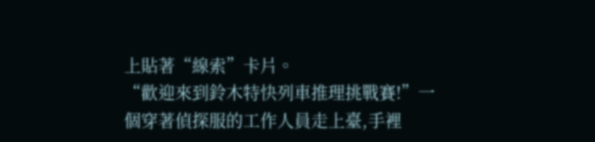上貼著“線索”卡片。
“歡迎來到鈴木特快列車推理挑戰賽!”一個穿著偵探服的工作人員走上臺,手裡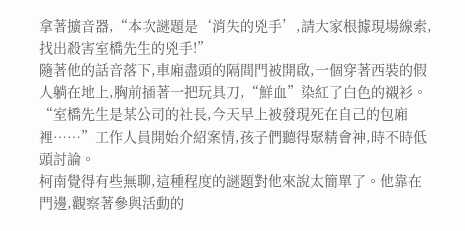拿著擴音器,“本次謎題是‘消失的兇手’,請大家根據現場線索,找出殺害室橋先生的兇手!”
隨著他的話音落下,車廂盡頭的隔間門被開啟,一個穿著西裝的假人躺在地上,胸前插著一把玩具刀,“鮮血”染紅了白色的襯衫。
“室橋先生是某公司的社長,今天早上被發現死在自己的包廂裡……”工作人員開始介紹案情,孩子們聽得聚精會神,時不時低頭討論。
柯南覺得有些無聊,這種程度的謎題對他來說太簡單了。他靠在門邊,觀察著參與活動的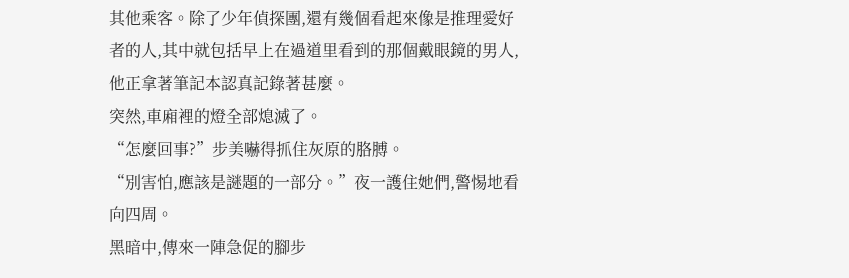其他乘客。除了少年偵探團,還有幾個看起來像是推理愛好者的人,其中就包括早上在過道里看到的那個戴眼鏡的男人,他正拿著筆記本認真記錄著甚麼。
突然,車廂裡的燈全部熄滅了。
“怎麼回事?”步美嚇得抓住灰原的胳膊。
“別害怕,應該是謎題的一部分。”夜一護住她們,警惕地看向四周。
黑暗中,傳來一陣急促的腳步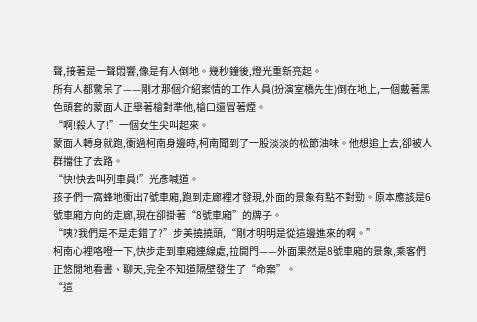聲,接著是一聲悶響,像是有人倒地。幾秒鐘後,燈光重新亮起。
所有人都驚呆了——剛才那個介紹案情的工作人員(扮演室橋先生)倒在地上,一個戴著黑色頭套的蒙面人正舉著槍對準他,槍口還冒著煙。
“啊!殺人了!”一個女生尖叫起來。
蒙面人轉身就跑,衝過柯南身邊時,柯南聞到了一股淡淡的松節油味。他想追上去,卻被人群擋住了去路。
“快!快去叫列車員!”光彥喊道。
孩子們一窩蜂地衝出7號車廂,跑到走廊裡才發現,外面的景象有點不對勁。原本應該是6號車廂方向的走廊,現在卻掛著“8號車廂”的牌子。
“咦?我們是不是走錯了?”步美撓撓頭,“剛才明明是從這邊進來的啊。”
柯南心裡咯噔一下,快步走到車廂連線處,拉開門——外面果然是8號車廂的景象,乘客們正悠閒地看書、聊天,完全不知道隔壁發生了“命案”。
“這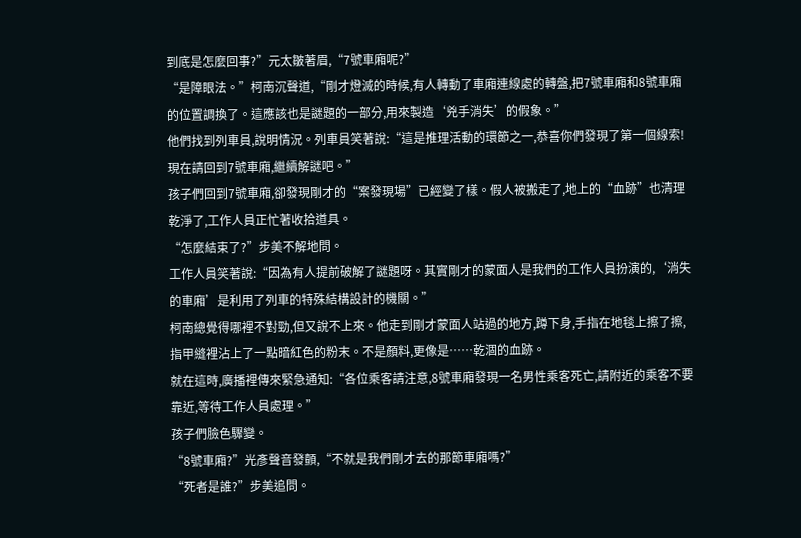到底是怎麼回事?”元太皺著眉,“7號車廂呢?”
“是障眼法。”柯南沉聲道,“剛才燈滅的時候,有人轉動了車廂連線處的轉盤,把7號車廂和8號車廂的位置調換了。這應該也是謎題的一部分,用來製造‘兇手消失’的假象。”
他們找到列車員,說明情況。列車員笑著說:“這是推理活動的環節之一,恭喜你們發現了第一個線索!現在請回到7號車廂,繼續解謎吧。”
孩子們回到7號車廂,卻發現剛才的“案發現場”已經變了樣。假人被搬走了,地上的“血跡”也清理乾淨了,工作人員正忙著收拾道具。
“怎麼結束了?”步美不解地問。
工作人員笑著說:“因為有人提前破解了謎題呀。其實剛才的蒙面人是我們的工作人員扮演的,‘消失的車廂’是利用了列車的特殊結構設計的機關。”
柯南總覺得哪裡不對勁,但又說不上來。他走到剛才蒙面人站過的地方,蹲下身,手指在地毯上擦了擦,指甲縫裡沾上了一點暗紅色的粉末。不是顏料,更像是……乾涸的血跡。
就在這時,廣播裡傳來緊急通知:“各位乘客請注意,8號車廂發現一名男性乘客死亡,請附近的乘客不要靠近,等待工作人員處理。”
孩子們臉色驟變。
“8號車廂?”光彥聲音發顫,“不就是我們剛才去的那節車廂嗎?”
“死者是誰?”步美追問。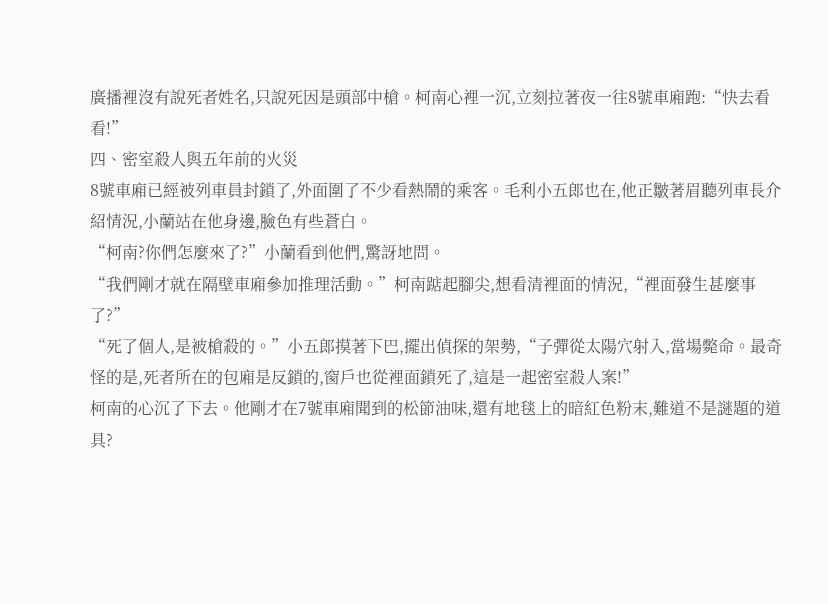廣播裡沒有說死者姓名,只說死因是頭部中槍。柯南心裡一沉,立刻拉著夜一往8號車廂跑:“快去看看!”
四、密室殺人與五年前的火災
8號車廂已經被列車員封鎖了,外面圍了不少看熱鬧的乘客。毛利小五郎也在,他正皺著眉聽列車長介紹情況,小蘭站在他身邊,臉色有些蒼白。
“柯南?你們怎麼來了?”小蘭看到他們,驚訝地問。
“我們剛才就在隔壁車廂參加推理活動。”柯南踮起腳尖,想看清裡面的情況,“裡面發生甚麼事了?”
“死了個人,是被槍殺的。”小五郎摸著下巴,擺出偵探的架勢,“子彈從太陽穴射入,當場斃命。最奇怪的是,死者所在的包廂是反鎖的,窗戶也從裡面鎖死了,這是一起密室殺人案!”
柯南的心沉了下去。他剛才在7號車廂聞到的松節油味,還有地毯上的暗紅色粉末,難道不是謎題的道具?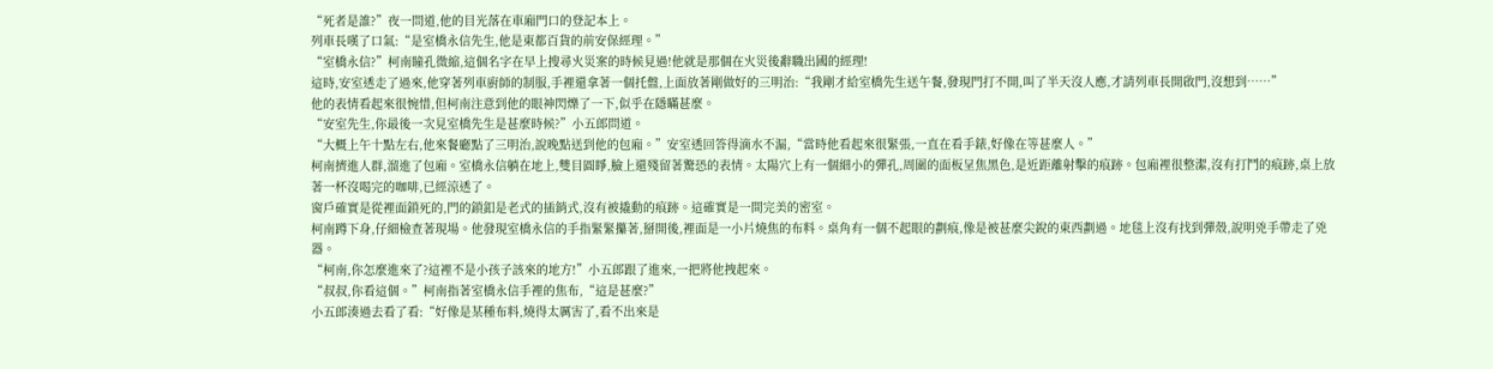“死者是誰?”夜一問道,他的目光落在車廂門口的登記本上。
列車長嘆了口氣:“是室橋永信先生,他是東都百貨的前安保經理。”
“室橋永信?”柯南瞳孔微縮,這個名字在早上搜尋火災案的時候見過!他就是那個在火災後辭職出國的經理!
這時,安室透走了過來,他穿著列車廚師的制服,手裡還拿著一個托盤,上面放著剛做好的三明治:“我剛才給室橋先生送午餐,發現門打不開,叫了半天沒人應,才請列車長開啟門,沒想到……”
他的表情看起來很惋惜,但柯南注意到他的眼神閃爍了一下,似乎在隱瞞甚麼。
“安室先生,你最後一次見室橋先生是甚麼時候?”小五郎問道。
“大概上午十點左右,他來餐廳點了三明治,說晚點送到他的包廂。”安室透回答得滴水不漏,“當時他看起來很緊張,一直在看手錶,好像在等甚麼人。”
柯南擠進人群,溜進了包廂。室橋永信躺在地上,雙目圓睜,臉上還殘留著驚恐的表情。太陽穴上有一個細小的彈孔,周圍的面板呈焦黑色,是近距離射擊的痕跡。包廂裡很整潔,沒有打鬥的痕跡,桌上放著一杯沒喝完的咖啡,已經涼透了。
窗戶確實是從裡面鎖死的,門的鎖釦是老式的插銷式,沒有被撬動的痕跡。這確實是一間完美的密室。
柯南蹲下身,仔細檢查著現場。他發現室橋永信的手指緊緊攥著,掰開後,裡面是一小片燒焦的布料。桌角有一個不起眼的劃痕,像是被甚麼尖銳的東西劃過。地毯上沒有找到彈殼,說明兇手帶走了兇器。
“柯南,你怎麼進來了?這裡不是小孩子該來的地方!”小五郎跟了進來,一把將他拽起來。
“叔叔,你看這個。”柯南指著室橋永信手裡的焦布,“這是甚麼?”
小五郎湊過去看了看:“好像是某種布料,燒得太厲害了,看不出來是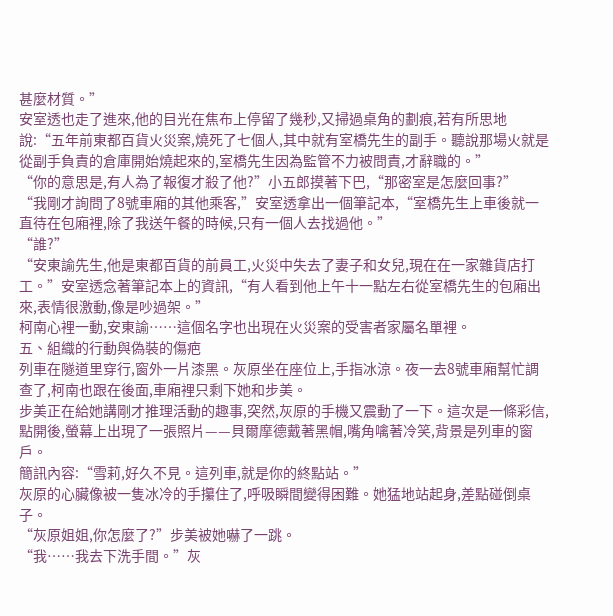甚麼材質。”
安室透也走了進來,他的目光在焦布上停留了幾秒,又掃過桌角的劃痕,若有所思地說:“五年前東都百貨火災案,燒死了七個人,其中就有室橋先生的副手。聽說那場火就是從副手負責的倉庫開始燒起來的,室橋先生因為監管不力被問責,才辭職的。”
“你的意思是,有人為了報復才殺了他?”小五郎摸著下巴,“那密室是怎麼回事?”
“我剛才詢問了8號車廂的其他乘客,”安室透拿出一個筆記本,“室橋先生上車後就一直待在包廂裡,除了我送午餐的時候,只有一個人去找過他。”
“誰?”
“安東諭先生,他是東都百貨的前員工,火災中失去了妻子和女兒,現在在一家雜貨店打工。”安室透念著筆記本上的資訊,“有人看到他上午十一點左右從室橋先生的包廂出來,表情很激動,像是吵過架。”
柯南心裡一動,安東諭……這個名字也出現在火災案的受害者家屬名單裡。
五、組織的行動與偽裝的傷疤
列車在隧道里穿行,窗外一片漆黑。灰原坐在座位上,手指冰涼。夜一去8號車廂幫忙調查了,柯南也跟在後面,車廂裡只剩下她和步美。
步美正在給她講剛才推理活動的趣事,突然,灰原的手機又震動了一下。這次是一條彩信,點開後,螢幕上出現了一張照片——貝爾摩德戴著黑帽,嘴角噙著冷笑,背景是列車的窗戶。
簡訊內容:“雪莉,好久不見。這列車,就是你的終點站。”
灰原的心臟像被一隻冰冷的手攥住了,呼吸瞬間變得困難。她猛地站起身,差點碰倒桌子。
“灰原姐姐,你怎麼了?”步美被她嚇了一跳。
“我……我去下洗手間。”灰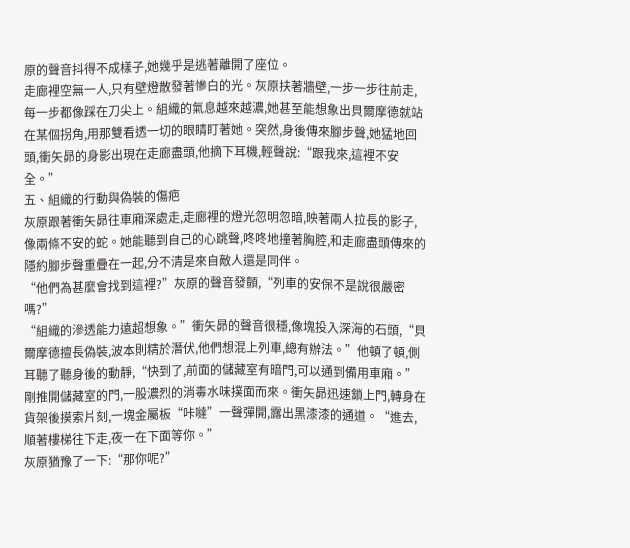原的聲音抖得不成樣子,她幾乎是逃著離開了座位。
走廊裡空無一人,只有壁燈散發著慘白的光。灰原扶著牆壁,一步一步往前走,每一步都像踩在刀尖上。組織的氣息越來越濃,她甚至能想象出貝爾摩德就站在某個拐角,用那雙看透一切的眼睛盯著她。突然,身後傳來腳步聲,她猛地回頭,衝矢昴的身影出現在走廊盡頭,他摘下耳機,輕聲說:“跟我來,這裡不安全。”
五、組織的行動與偽裝的傷疤
灰原跟著衝矢昴往車廂深處走,走廊裡的燈光忽明忽暗,映著兩人拉長的影子,像兩條不安的蛇。她能聽到自己的心跳聲,咚咚地撞著胸腔,和走廊盡頭傳來的隱約腳步聲重疊在一起,分不清是來自敵人還是同伴。
“他們為甚麼會找到這裡?”灰原的聲音發顫,“列車的安保不是說很嚴密嗎?”
“組織的滲透能力遠超想象。”衝矢昴的聲音很穩,像塊投入深海的石頭,“貝爾摩德擅長偽裝,波本則精於潛伏,他們想混上列車,總有辦法。”他頓了頓,側耳聽了聽身後的動靜,“快到了,前面的儲藏室有暗門,可以通到備用車廂。”
剛推開儲藏室的門,一股濃烈的消毒水味撲面而來。衝矢昴迅速鎖上門,轉身在貨架後摸索片刻,一塊金屬板“咔噠”一聲彈開,露出黑漆漆的通道。“進去,順著樓梯往下走,夜一在下面等你。”
灰原猶豫了一下:“那你呢?”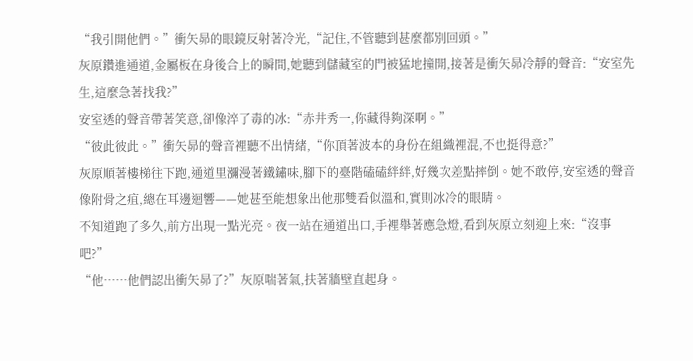“我引開他們。”衝矢昴的眼鏡反射著冷光,“記住,不管聽到甚麼都別回頭。”
灰原鑽進通道,金屬板在身後合上的瞬間,她聽到儲藏室的門被猛地撞開,接著是衝矢昴冷靜的聲音:“安室先生,這麼急著找我?”
安室透的聲音帶著笑意,卻像淬了毒的冰:“赤井秀一,你藏得夠深啊。”
“彼此彼此。”衝矢昴的聲音裡聽不出情緒,“你頂著波本的身份在組織裡混,不也挺得意?”
灰原順著樓梯往下跑,通道里瀰漫著鐵鏽味,腳下的臺階磕磕絆絆,好幾次差點摔倒。她不敢停,安室透的聲音像附骨之疽,總在耳邊迴響——她甚至能想象出他那雙看似溫和,實則冰冷的眼睛。
不知道跑了多久,前方出現一點光亮。夜一站在通道出口,手裡舉著應急燈,看到灰原立刻迎上來:“沒事吧?”
“他……他們認出衝矢昴了?”灰原喘著氣,扶著牆壁直起身。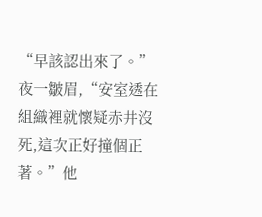“早該認出來了。”夜一皺眉,“安室透在組織裡就懷疑赤井沒死,這次正好撞個正著。”他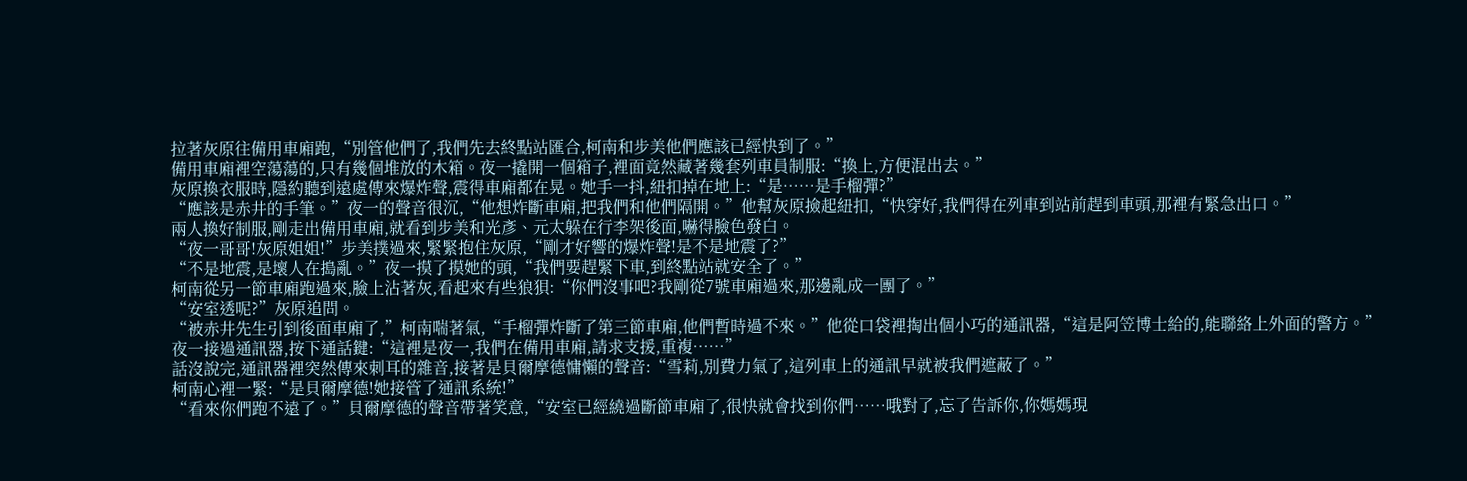拉著灰原往備用車廂跑,“別管他們了,我們先去終點站匯合,柯南和步美他們應該已經快到了。”
備用車廂裡空蕩蕩的,只有幾個堆放的木箱。夜一撬開一個箱子,裡面竟然藏著幾套列車員制服:“換上,方便混出去。”
灰原換衣服時,隱約聽到遠處傳來爆炸聲,震得車廂都在晃。她手一抖,紐扣掉在地上:“是……是手榴彈?”
“應該是赤井的手筆。”夜一的聲音很沉,“他想炸斷車廂,把我們和他們隔開。”他幫灰原撿起紐扣,“快穿好,我們得在列車到站前趕到車頭,那裡有緊急出口。”
兩人換好制服,剛走出備用車廂,就看到步美和光彥、元太躲在行李架後面,嚇得臉色發白。
“夜一哥哥!灰原姐姐!”步美撲過來,緊緊抱住灰原,“剛才好響的爆炸聲!是不是地震了?”
“不是地震,是壞人在搗亂。”夜一摸了摸她的頭,“我們要趕緊下車,到終點站就安全了。”
柯南從另一節車廂跑過來,臉上沾著灰,看起來有些狼狽:“你們沒事吧?我剛從7號車廂過來,那邊亂成一團了。”
“安室透呢?”灰原追問。
“被赤井先生引到後面車廂了,”柯南喘著氣,“手榴彈炸斷了第三節車廂,他們暫時過不來。”他從口袋裡掏出個小巧的通訊器,“這是阿笠博士給的,能聯絡上外面的警方。”
夜一接過通訊器,按下通話鍵:“這裡是夜一,我們在備用車廂,請求支援,重複……”
話沒說完,通訊器裡突然傳來刺耳的雜音,接著是貝爾摩德慵懶的聲音:“雪莉,別費力氣了,這列車上的通訊早就被我們遮蔽了。”
柯南心裡一緊:“是貝爾摩德!她接管了通訊系統!”
“看來你們跑不遠了。”貝爾摩德的聲音帶著笑意,“安室已經繞過斷節車廂了,很快就會找到你們……哦對了,忘了告訴你,你媽媽現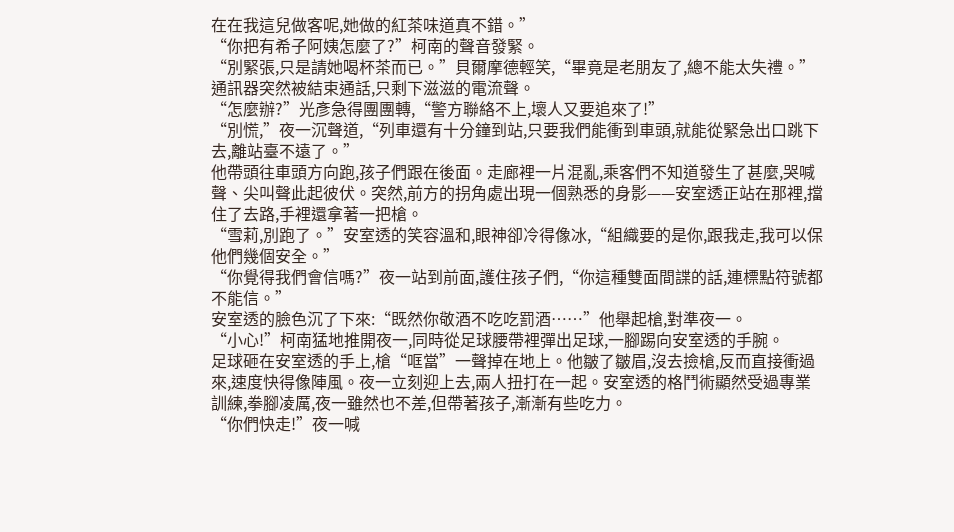在在我這兒做客呢,她做的紅茶味道真不錯。”
“你把有希子阿姨怎麼了?”柯南的聲音發緊。
“別緊張,只是請她喝杯茶而已。”貝爾摩德輕笑,“畢竟是老朋友了,總不能太失禮。”
通訊器突然被結束通話,只剩下滋滋的電流聲。
“怎麼辦?”光彥急得團團轉,“警方聯絡不上,壞人又要追來了!”
“別慌,”夜一沉聲道,“列車還有十分鐘到站,只要我們能衝到車頭,就能從緊急出口跳下去,離站臺不遠了。”
他帶頭往車頭方向跑,孩子們跟在後面。走廊裡一片混亂,乘客們不知道發生了甚麼,哭喊聲、尖叫聲此起彼伏。突然,前方的拐角處出現一個熟悉的身影——安室透正站在那裡,擋住了去路,手裡還拿著一把槍。
“雪莉,別跑了。”安室透的笑容溫和,眼神卻冷得像冰,“組織要的是你,跟我走,我可以保他們幾個安全。”
“你覺得我們會信嗎?”夜一站到前面,護住孩子們,“你這種雙面間諜的話,連標點符號都不能信。”
安室透的臉色沉了下來:“既然你敬酒不吃吃罰酒……”他舉起槍,對準夜一。
“小心!”柯南猛地推開夜一,同時從足球腰帶裡彈出足球,一腳踢向安室透的手腕。
足球砸在安室透的手上,槍“哐當”一聲掉在地上。他皺了皺眉,沒去撿槍,反而直接衝過來,速度快得像陣風。夜一立刻迎上去,兩人扭打在一起。安室透的格鬥術顯然受過專業訓練,拳腳凌厲,夜一雖然也不差,但帶著孩子,漸漸有些吃力。
“你們快走!”夜一喊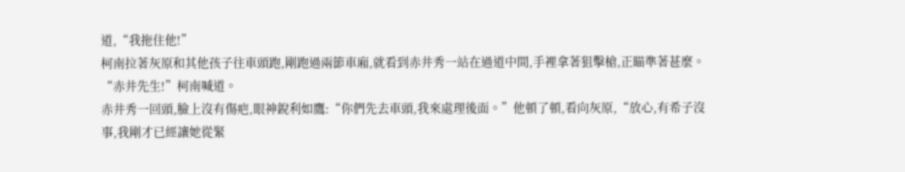道,“我拖住他!”
柯南拉著灰原和其他孩子往車頭跑,剛跑過兩節車廂,就看到赤井秀一站在過道中間,手裡拿著狙擊槍,正瞄準著甚麼。
“赤井先生!”柯南喊道。
赤井秀一回頭,臉上沒有傷疤,眼神銳利如鷹:“你們先去車頭,我來處理後面。”他頓了頓,看向灰原,“放心,有希子沒事,我剛才已經讓她從緊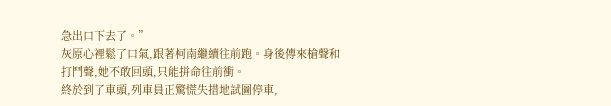急出口下去了。”
灰原心裡鬆了口氣,跟著柯南繼續往前跑。身後傳來槍聲和打鬥聲,她不敢回頭,只能拼命往前衝。
終於到了車頭,列車員正驚慌失措地試圖停車,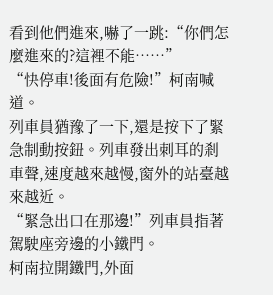看到他們進來,嚇了一跳:“你們怎麼進來的?這裡不能……”
“快停車!後面有危險!”柯南喊道。
列車員猶豫了一下,還是按下了緊急制動按鈕。列車發出刺耳的剎車聲,速度越來越慢,窗外的站臺越來越近。
“緊急出口在那邊!”列車員指著駕駛座旁邊的小鐵門。
柯南拉開鐵門,外面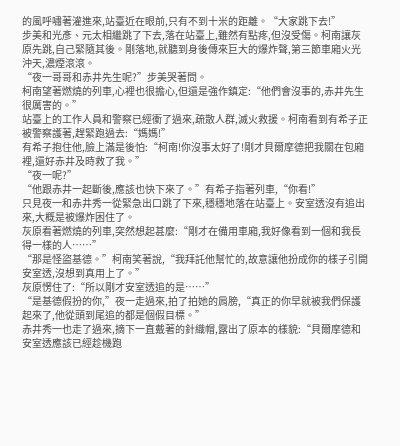的風呼嘯著灌進來,站臺近在眼前,只有不到十米的距離。“大家跳下去!”
步美和光彥、元太相繼跳了下去,落在站臺上,雖然有點疼,但沒受傷。柯南讓灰原先跳,自己緊隨其後。剛落地,就聽到身後傳來巨大的爆炸聲,第三節車廂火光沖天,濃煙滾滾。
“夜一哥哥和赤井先生呢?”步美哭著問。
柯南望著燃燒的列車,心裡也很擔心,但還是強作鎮定:“他們會沒事的,赤井先生很厲害的。”
站臺上的工作人員和警察已經衝了過來,疏散人群,滅火救援。柯南看到有希子正被警察護著,趕緊跑過去:“媽媽!”
有希子抱住他,臉上滿是後怕:“柯南!你沒事太好了!剛才貝爾摩德把我關在包廂裡,還好赤井及時救了我。”
“夜一呢?”
“他跟赤井一起斷後,應該也快下來了。”有希子指著列車,“你看!”
只見夜一和赤井秀一從緊急出口跳了下來,穩穩地落在站臺上。安室透沒有追出來,大概是被爆炸困住了。
灰原看著燃燒的列車,突然想起甚麼:“剛才在備用車廂,我好像看到一個和我長得一樣的人……”
“那是怪盜基德。”柯南笑著說,“我拜託他幫忙的,故意讓他扮成你的樣子引開安室透,沒想到真用上了。”
灰原愣住了:“所以剛才安室透追的是……”
“是基德假扮的你,”夜一走過來,拍了拍她的肩膀,“真正的你早就被我們保護起來了,他從頭到尾追的都是個假目標。”
赤井秀一也走了過來,摘下一直戴著的針織帽,露出了原本的樣貌:“貝爾摩德和安室透應該已經趁機跑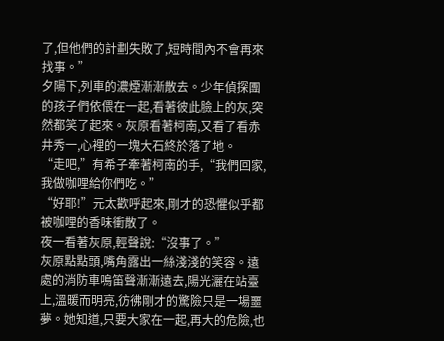了,但他們的計劃失敗了,短時間內不會再來找事。”
夕陽下,列車的濃煙漸漸散去。少年偵探團的孩子們依偎在一起,看著彼此臉上的灰,突然都笑了起來。灰原看著柯南,又看了看赤井秀一,心裡的一塊大石終於落了地。
“走吧,”有希子牽著柯南的手,“我們回家,我做咖哩給你們吃。”
“好耶!”元太歡呼起來,剛才的恐懼似乎都被咖哩的香味衝散了。
夜一看著灰原,輕聲說:“沒事了。”
灰原點點頭,嘴角露出一絲淺淺的笑容。遠處的消防車鳴笛聲漸漸遠去,陽光灑在站臺上,溫暖而明亮,彷彿剛才的驚險只是一場噩夢。她知道,只要大家在一起,再大的危險,也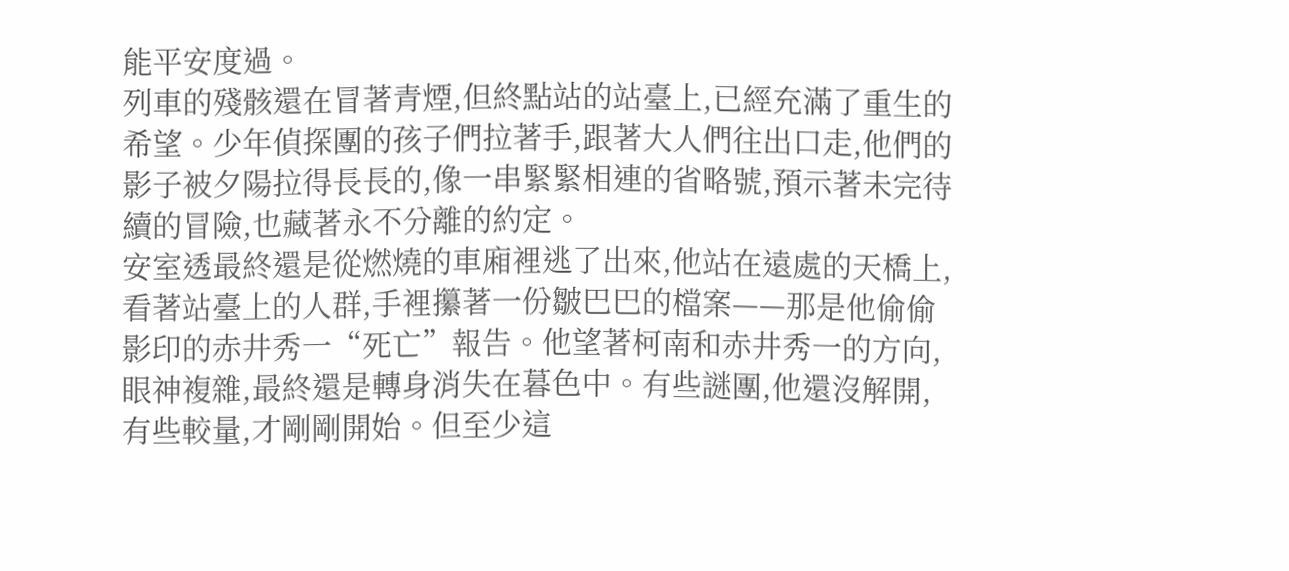能平安度過。
列車的殘骸還在冒著青煙,但終點站的站臺上,已經充滿了重生的希望。少年偵探團的孩子們拉著手,跟著大人們往出口走,他們的影子被夕陽拉得長長的,像一串緊緊相連的省略號,預示著未完待續的冒險,也藏著永不分離的約定。
安室透最終還是從燃燒的車廂裡逃了出來,他站在遠處的天橋上,看著站臺上的人群,手裡攥著一份皺巴巴的檔案——那是他偷偷影印的赤井秀一“死亡”報告。他望著柯南和赤井秀一的方向,眼神複雜,最終還是轉身消失在暮色中。有些謎團,他還沒解開,有些較量,才剛剛開始。但至少這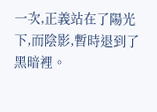一次,正義站在了陽光下,而陰影,暫時退到了黑暗裡。